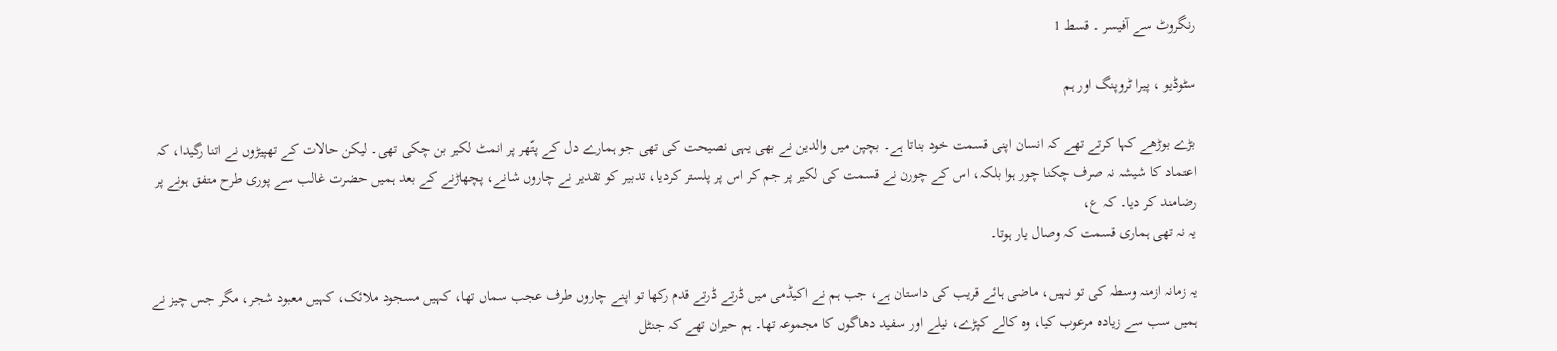رنگروٹ سے آفیسر ۔ قسط 1

سٹوڈیو ، پیرا ٹروپنگ اور ہم

بڑے بوڑھے کہا کرتے تھے کہ انسان اپنی قسمت خود بناتا ہے۔ بچپن میں والدین نے بھی یہی نصیحت کی تھی جو ہمارے دل کے پتّھر پر انمٹ لکیر بن چکی تھی۔ لیکن حالات کے تھپیڑوں نے اتنا رگیدا، کہ اعتماد کا شیشہ نہ صرف چکنا چور ہوا بلکہ، اس کے چورن نے قسمت کی لکیر پر جم کر اس پر پلستر کردیا، تدبیر کو تقدیر نے چاروں شانے، پچھاڑنے کے بعد ہمیں حضرت غالب سے پوری طرح متفق ہونے پر رضامند کر دیا۔ کہ ع،
یہ نہ تھی ہماری قسمت کہ وصال یار ہوتا۔

یہ زمانہ ازمنہ وسطہ کی تو نہیں، ماضی ہائے قریب کی داستان ہے، جب ہم نے اکیڈمی میں ڈرتے ڈرتے قدم رکھا تو اپنے چاروں طرف عجب سماں تھا، کہیں مسجود ملائک، کہیں معبود شجر، مگر جس چیز نے ہمیں سب سے زیادہ مرعوب کیا، وہ کالے کپڑے، نیلے اور سفید دھاگوں کا مجموعہ تھا۔ ہم حیران تھے کہ جنٹل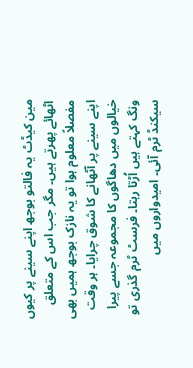مین کیڈٹ یہ فالتو بوجھ اپنے سینے پر کیوں اٹھائے پھرتے ہیں۔ مگر جب اس کے متعلق مفصلاً معلوم ہوا تو یہ نازک بوجھ ہمیں بھی اپنے سینے پر آٹھانے کا شوق چرایا۔ ہر وقت خیالوں میں دھاگوں کا مجموعہ جسے پیرا ونگ کہتے ہیں اُڑتا رہتا۔ فرسٹ ٹرم گذری تو سیکنڈ ٹرم آئی۔ امیدواروں میں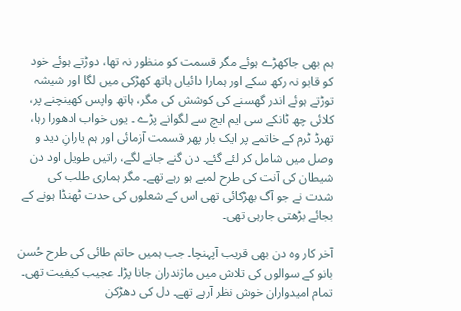ہم بھی جاکھڑے ہوئے مگر قسمت کو منظور نہ تھا، دوڑتے ہوئے خود کو قابو نہ رکھ سکے اور ہمارا دائیاں ہاتھ کھڑکی میں لگا اور شیشہ توڑتے ہوئے اندر گھسنے کی کوشش کی مگر، ہاتھ واپس کھینچنے پر، کلائی چھ ٹانکے سی ایم ایچ سے لگوانے پڑے ۔ یوں خواب ادھورا رہا، تھرڈ ٹرم کے خاتمے پر ایک بار پھر قسمت آزمائی اور ہم یارانِ دید و وصل میں شامل کر لئے گئے۔ دن گنے جانے لگے، راتیں طویل اود دن شیطان کی آنت کی طرح لمبے ہو رہے تھے۔ مگر ہماری طلب کی شدت نے جو آگ بھڑکائی تھی اس کے شعلوں کی حدت ٹھنڈا ہونے کے بجائے بڑھتی جارہی تھی۔

آخر کار وہ دن بھی قریب آپہنچا۔ جب ہمیں حاتم طائی کی طرح حُسن بانو کے سوالوں کی تلاش میں ماژندران جانا پڑا۔ عجیب کیفیت تھی۔ تمام امیدواران خوش نظر آرہے تھے۔ دل کی دھڑکن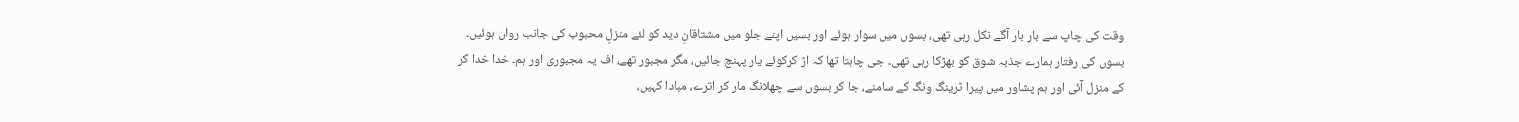وقت کی چاپ سے بار بار آگے نکل رہی تھی، بسوں میں سوار ہوئے اور بسیں اپنے جلو میں مشتاقانِ دید کو لئے منزلِ محبوب کی جانب رواں ہوئیں۔ بسوں کی رفتار ہمارے جذبہ شوق کو بھڑکا رہی تھی۔ جی چاہتا تھا کہ اڑ کرکوئے یار پہنچ جائیں، مگر مجبور تھے، اف یہ مجبوری اور ہم۔ خدا خدا کر کے منزل آئی اور ہم پشاور میں پیرا ٹرینگ ونگ کے سامنے، جا کر بسوں سے چھلانگ مار کر اترے، مبادا کہیں،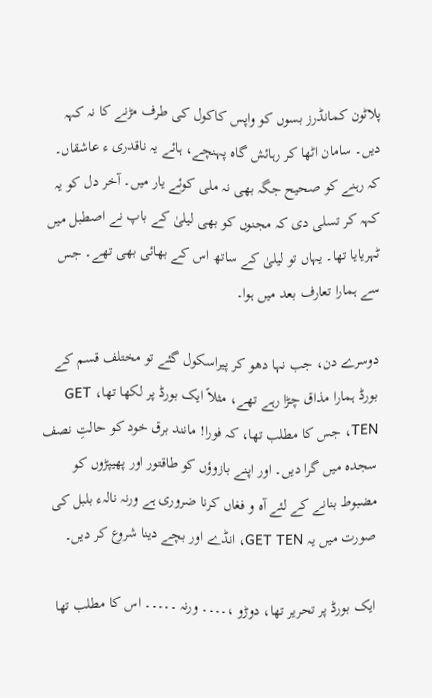پلاٹون کمانڈرز بسوں کو واپس کاکول کی طرف مڑنے کا نہ کہہ دیں۔ سامان اٹھا کر رہائش گاہ پہنچے، ہائے یہ ناقدری ء عاشقاں۔ کہ رہنے کو صحیح جگہ بھی نہ ملی کوئے یار میں۔ آخر دل کو یہ کہہ کر تسلی دی کہ مجنوں کو بھی لیلیٰ کے باپ نے اصطبل میں ٹہریایا تھا۔ یہاں تو لیلیٰ کے ساتھ اس کے بھائی بھی تھے۔ جس سے ہمارا تعارف بعد میں ہوا۔

دوسرے دن، جب نہا دھو کر پیراسکول گئے تو مختلف قسم کے بورڈ ہمارا مذاق چڑا رہے تھے، مثلاً ایک بورڈ پر لکھا تھا، GET TEN، جس کا مطلب تھا، کہ فورا! مانند برق خود کو حالتِ نصف سجدہ میں گرا دیں۔ اور اپنے بازوؤں کو طاقتور اور پھیپڑوں کو مضبوط بنانے کے لئے آہ و فغاں کرنا ضروری ہے ورنہ نالہء بلبل کی صورت میں یہ GET TEN، انڈے اور بچے دینا شروع کر دیں۔

ایک بورڈ پر تحریر تھا، دوڑو ،۔۔۔۔ ورنہ ۔۔۔۔۔ اس کا مطلب تھا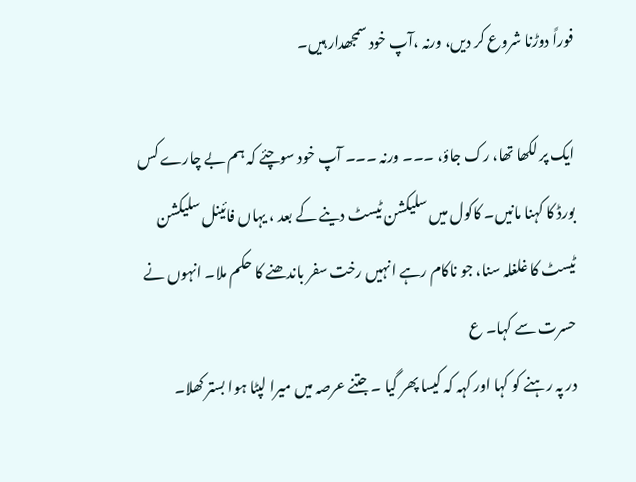فوراً دوڑنا شروع کر دیں، ورنہ ،آپ خود سمجھدار ہیں۔

ایک پر لکھا تھا، رک جاؤ، ۔۔۔ ورنہ ۔۔۔ آپ خود سوچئے کہ ہم بے چارے کس بورڈ کا کہنا مانیں۔ کاکول میں سلیکشن ٹیسٹ دینے کے بعد ، یہاں فائینل سلیکشن ٹیسٹ کا غلغلہ سنا، جو ناکام رہے انہیں رخت سفر باندھنے کا حکم ملا۔ انہوں نے حسرت سے کہا۔ ع
در پہ رہنے کو کہا اور کہہ کہ کیسا پھر گیا ۔ جتنے عرصہ میں میرا لپٹا ہوا بستر کھلا۔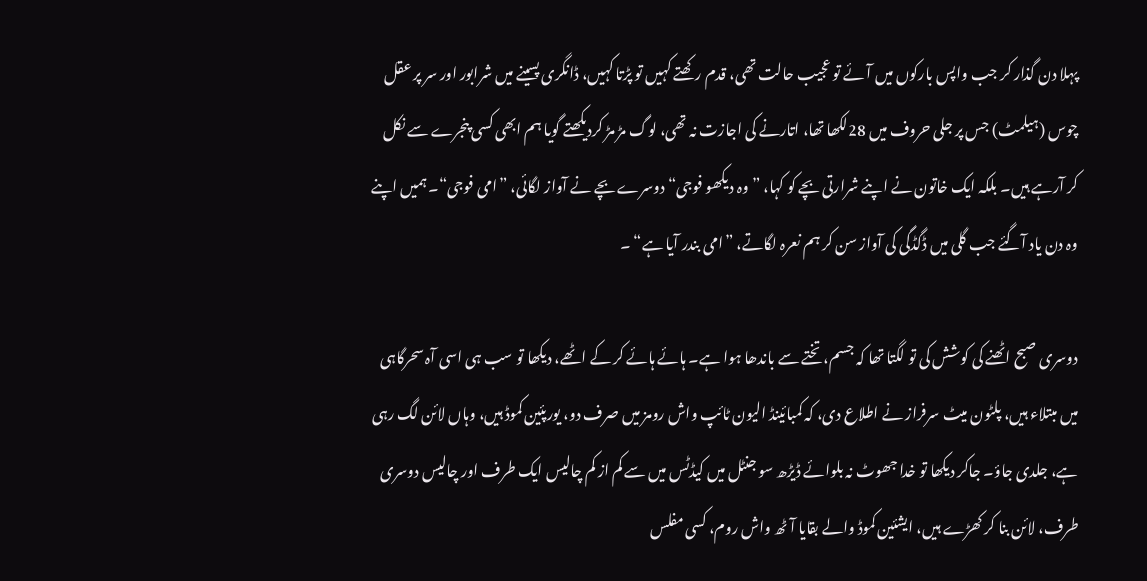پہلا دن گذار کر جب واپس بارکوں میں آئے تو عجیب حالت تھی، قدم رکھتے کہیں تو پڑتا کہیں، ڈانگری پسینے میں شرابور اور سر پر عقل چوس (ہیلمٹ) جس پر جلی حروف میں 28لکھا تھا، اتارنے کی اجازت نہ تھی، لوگ مڑ مڑ کردیکھتے گویا ہم ابھی کسی پنجرے سے نکل کر آرہے ہیں۔ بلکہ ایک خاتون نے اپنے شرارتی بچے کو کہا، ”وہ دیکھو فوجی“ دوسرے بچے نے آواز لگائی، ”امی فوجی“۔ ہمیں اپنے وہ دن یاد آگئے جب گلی میں ڈگڈگی کی آواز سن کر ہم نعرہ لگاتے، ”امی بندر آیا ہے“ ۔

دوسری صبح اٹھنے کی کوشش کی تو لگتا تھا کہ جسم، تختے سے باندھا ہوا ہے۔ ہائے ہائے کر کے اٹھے، دیکھا تو سب ہی اسی آہ سحرگاہی میں مبتلاء ہیں، پلٹون میٹ سرفراز نے اطلاع دی، کہ کمبائینڈ الیون ٹائپ واش رومز میں صرف دو، یورپئین کموڈ ہیں، وہاں لائن لگ رہی ہے، جلدی جاؤ۔ جاکر دیکھا تو خدا جھوٹ نہ بلوائے ڈیڑھ سو جنٹل میں کیڈٹس میں سے کم از کم چالیس ایک طرف اور چالیس دوسری طرف، لائن بنا کر کھڑے ہیں، ایشئین کموڈ والے بقایا آٹھ واش روم، کسی مفلس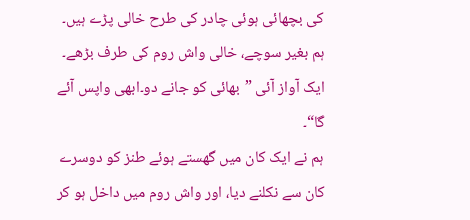کی بچھائی ہوئی چادر کی طرح خالی پڑے ہیں۔ ہم بغیر سوچے، خالی واش روم کی طرف بڑھے۔
ایک آواز آئی ”بھائی کو جانے دو۔ابھی واپس آئے گا“۔
ہم نے ایک کان میں گھستے ہوئے طنز کو دوسرے کان سے نکلنے دیا، اور واش روم میں داخل ہو کر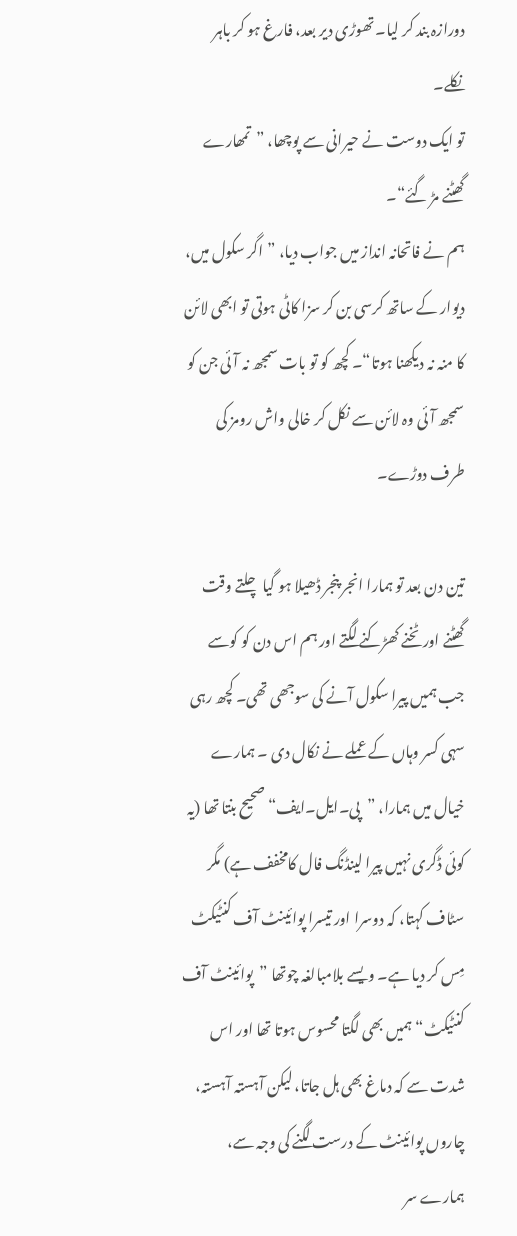دورازہ بند کر لیا۔ تھوڑی دیر بعد، فارغ ہو کر باہر نکلے۔
تو ایک دوست نے حیرانی سے پوچھا، ”تمھارے گھٹنے مڑ گئے“۔
ہم نے فاتحانہ انداز میں جواب دیا، ”اگر سکول میں، دیوار کے ساتھ کرسی بن کر سزا کاٹی ہوتی تو ابھی لائن کا منہ نہ دیکھنا ہوتا“۔ کچھ کو تو بات سمجھ نہ آئی جن کو سمجھ آئی وہ لائن سے نکل کر خالی واش رومز کی طرف دوڑے۔

تین دن بعد تو ہمارا انجر پنجر ڈھیلا ہو گیا چلتے وقت گھٹنے اور ٹخنے کھڑکنے لگتے اور ہم اس دن کو کوسے جب ہمیں پیرا سکول آنے کی سوجھی تھی۔ کچھ رہی سہی کسر وہاں کے عملے نے نکال دی ۔ ہمارے خیال میں ہمارا، ”پی۔ایل۔ایف“ صحیح بنتا تھا (یہ کوئی ڈگری نہیں پیرا لینڈنگ فال کامخفف ہے) مگر سٹاف کہتا، کہ دوسرا اور تیسرا پوائینٹ آف کنٹیکٹ مِس کر دیا ہے۔ ویسے بلامبالغہ چوتھا ”پوائینٹ آف کنٹیکٹ“ ہمیں بھی لگتا محسوس ہوتا تھا اور اس شدت سے کہ دماغ بھی ہل جاتا، لیکن آہستہ آہستہ، چاروں پوائینٹ کے درست لگنے کی وجہ سے، ہمارے سر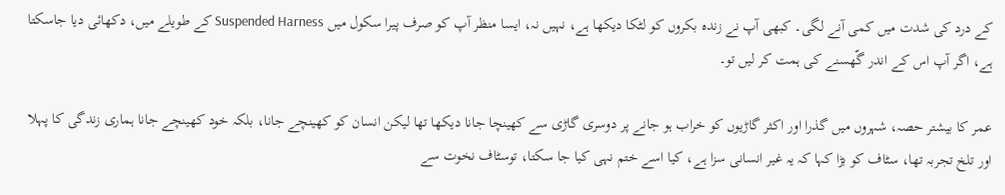کے درد کی شدت میں کمی آنے لگی۔ کبھی آپ نے زندہ بکروں کو لٹکا دیکھا ہے، نہیں نہ، ایسا منظر آپ کو صرف پیرا سکول میں Suspended Harness کے طویلے میں، دکھائی دیا جاسکتا ہے، اگر آپ اس کے اندر گّھسنے کی ہمت کر لیں تو۔

عمر کا بیشتر حصہ، شہروں میں گذرا اور اکثر گاڑیوں کو خراب ہو جانے پر دوسری گاڑی سے کھینچا جانا دیکھا تھا لیکن انسان کو کھینچے جانا، بلکہ خود کھینچے جانا ہماری زندگی کا پہلا اور تلخ تجربہ تھا، سٹاف کو بڑا کہا کہ یہ غیر انسانی سزا ہے، کیا اسے ختم نہی کیا جا سکتا، توسٹاف نخوت سے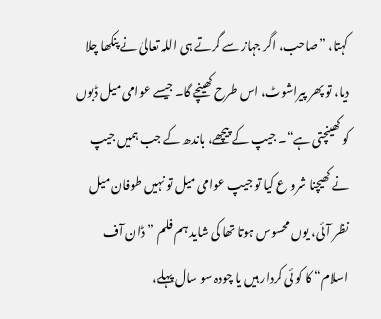کہتا، ”صاحب، اگر جہاز سے گرتے ہی اللہ تعالیٰ نے پنکھا چلا دیا، تو پھر پیراشوٹ، اس طرح کھینچے گا۔ جیسے عوامی میل ڈبوں کو کھینچتی ہے“۔ جیپ کے پیچھے، باندھ کے جب ہمیں جیپ نے کھیچنا شرو ع کیا تو جیپ عوامی میل تو نہیں طوفان میل نظر آئی، یوں محسوس ہوتا تھا کی شاید ہم فلم ”ڈان آف اسلام“ کا کو ئی کردار ہیں یا چودہ سو سال پہلے،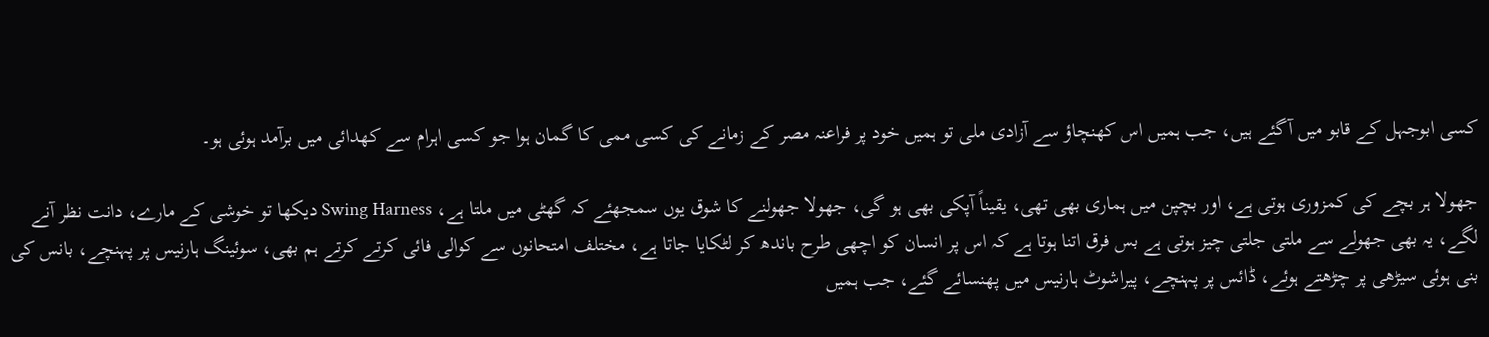کسی ابوجہل کے قابو میں آگئے ہیں، جب ہمیں اس کھنچاؤ سے آزادی ملی تو ہمیں خود پر فراعنہ مصر کے زمانے کی کسی ممی کا گمان ہوا جو کسی اہرام سے کھدائی میں برآمد ہوئی ہو۔

جھولا ہر بچے کی کمزوری ہوتی ہے، اور بچپن میں ہماری بھی تھی، یقیناً آپکی بھی ہو گی، جھولا جھولنے کا شوق یوں سمجھئے کہ گھٹی میں ملتا ہے، Swing Harness دیکھا تو خوشی کے مارے، دانت نظر آنے لگے، یہ بھی جھولے سے ملتی جلتی چیز ہوتی ہے بس فرق اتنا ہوتا ہے کہ اس پر انسان کو اچھی طرح باندھ کر لٹکایا جاتا ہے، مختلف امتحانوں سے کوالی فائی کرتے کرتے ہم بھی، سوئینگ ہارنیس پر پہنچے، بانس کی بنی ہوئی سیڑھی پر چڑھتے ہوئے، ڈائس پر پہنچے، پیراشوٹ ہارنیس میں پھنسائے گئے، جب ہمیں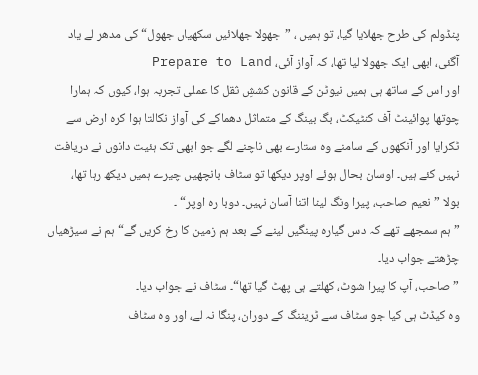پنڈولم کی طرح جھلایا گیا، تو ہمیں ، ”جھولا جھلائیں سکھیاں جھول“ کی مدھر لے یاد آگئی، ابھی ایک جھولا لیا تھا، کہ آواز آئی، Prepare to Land
اور اس کے ساتھ ہی ہمیں نیوٹن کے قانون کششِ ثقل کا عملی تجربہ ہوا، کیوں کہ ہمارا چوتھا پوائینٹ آف کنٹیکٹ، بگ بینگ کے متماثل دھماکے کی آواز نکالتا ہوا کرہ ارض سے ٹکرایا اور آنکھوں کے سامنے وہ ستارے بھی ناچنے لگے جو ابھی تک ہئیت دانوں نے دریافت نہیں کئے ہیں۔ اوسان بحال ہوئے اوپر دیکھا تو سٹاف بانچھیں چیرے ہمیں دیکھ رہا تھا،
بولا ”نعیم صاحب، پیرا ونگ لینا اتنا آسان نہیں۔ دوبا رہ اوپر“ ۔
”ہم سمجھے تھے کہ دس گیارہ پینگیں لینے کے بعد ہم زمین کا رخ کریں گے“ ہم نے سیڑھیاں چڑھتے جواب دیا۔
” صاحب، آپ کا پیرا شوٹ، کھلتے ہی پھٹ گیا تھا“۔ سٹاف نے جواب دیا۔
وہ کیڈٹ ہی کیا جو سٹاف سے ٹریننگ کے دوران، پنگا نہ لے، اور وہ سٹاف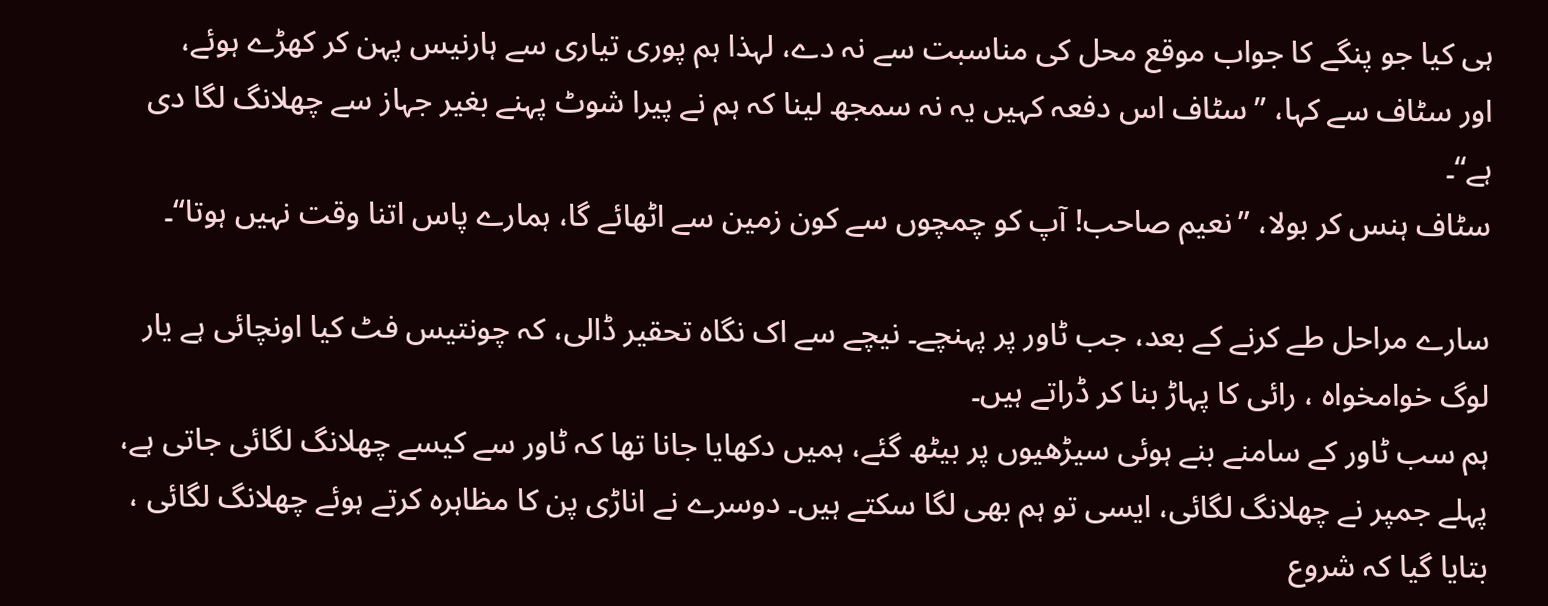ہی کیا جو پنگے کا جواب موقع محل کی مناسبت سے نہ دے، لہذا ہم پوری تیاری سے ہارنیس پہن کر کھڑے ہوئے،
اور سٹاف سے کہا، ”سٹاف اس دفعہ کہیں یہ نہ سمجھ لینا کہ ہم نے پیرا شوٹ پہنے بغیر جہاز سے چھلانگ لگا دی ہے“۔
سٹاف ہنس کر بولا، ”نعیم صاحب! آپ کو چمچوں سے کون زمین سے اٹھائے گا، ہمارے پاس اتنا وقت نہیں ہوتا“۔

سارے مراحل طے کرنے کے بعد، جب ٹاور پر پہنچے۔ نیچے سے اک نگاہ تحقیر ڈالی، کہ چونتیس فٹ کیا اونچائی ہے یار لوگ خوامخواہ ، رائی کا پہاڑ بنا کر ڈراتے ہیں۔
ہم سب ٹاور کے سامنے بنے ہوئی سیڑھیوں پر بیٹھ گئے، ہمیں دکھایا جانا تھا کہ ٹاور سے کیسے چھلانگ لگائی جاتی ہے، پہلے جمپر نے چھلانگ لگائی، ایسی تو ہم بھی لگا سکتے ہیں۔ دوسرے نے اناڑی پن کا مظاہرہ کرتے ہوئے چھلانگ لگائی ، بتایا گیا کہ شروع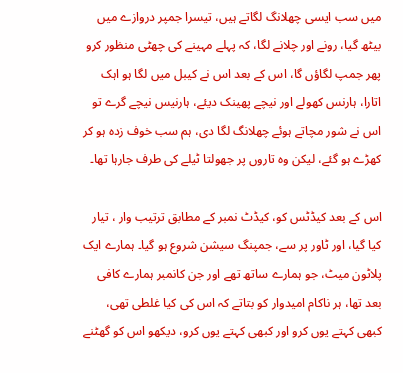میں سب ایسی چھلانگ لگاتے ہیں، تیسرا جمپر دروازے میں بیٹھ گیا، رونے اور چلانے لگا، کہ پہلے مہینے کی چھٹی منظور کرو پھر جمپ لگاؤں گا، اس کے بعد اس نے کیبل میں لگا ہو اہک اتارا، ہارنس کھولے اور نیچے پھینک دیئے، ہارنیس نیچے گرے تو اس نے شور مچاتے ہوئے چھلانگ لگا دی، ہم سب خوف زدہ ہو کر کھڑے ہو گئے، لیکن وہ تاروں پر جھولتا ٹیلے کی طرف جارہا تھا۔

اس کے بعد کیڈٹس کو، کیڈٹ نمبر کے مطابق ترتیب وار ، تیار کیا گیا، اور ٹاور پر سے، جمپنگ سیشن شروع ہو گیا۔ ہمارے ایک پلاٹون میٹ، جو ہمارے ساتھ تھے اور جن کانمبر ہمارے کافی بعد تھا، ہر ناکام امیدوار کو بتاتے کہ اس کی کیا غلطی تھی، کبھی کہتے یوں کرو اور کبھی کہتے یوں کرو، دیکھو اس کو گھٹنے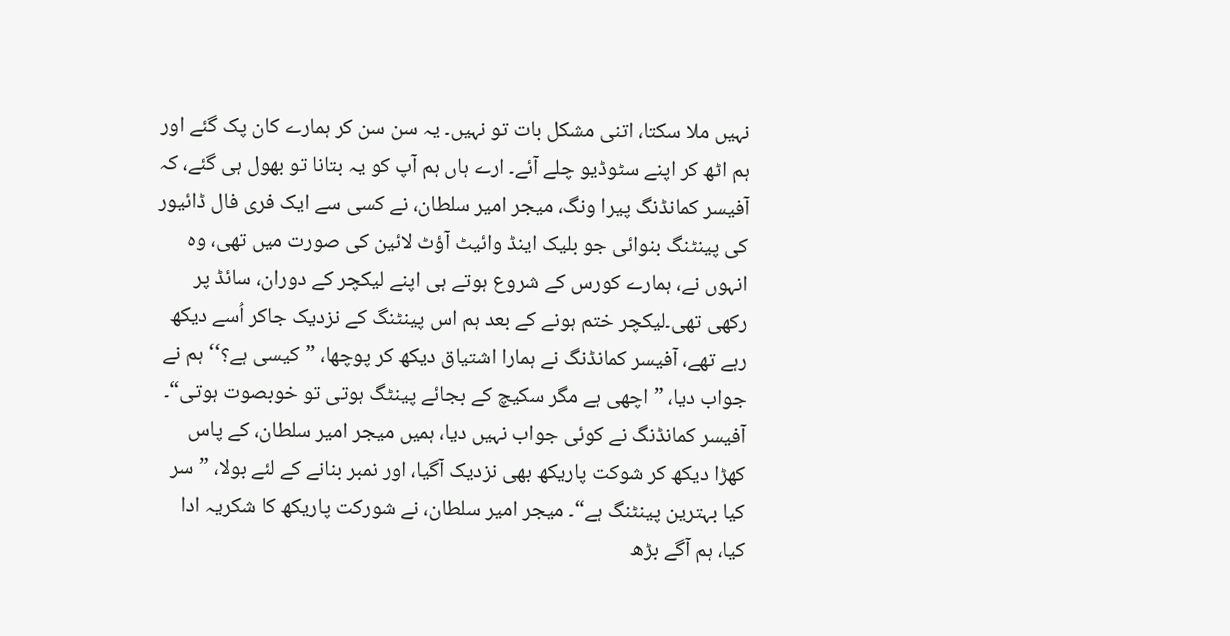نہیں ملا سکتا، اتنی مشکل بات تو نہیں۔ یہ سن سن کر ہمارے کان پک گئے اور ہم اٹھ کر اپنے سٹوڈیو چلے آئے۔ ارے ہاں ہم آپ کو یہ بتانا تو بھول ہی گئے، کہ آفیسر کمانڈنگ پیرا ونگ، میجر امیر سلطان، نے کسی سے ایک فری فال ڈائیور کی پینٹنگ بنوائی جو بلیک اینڈ وائیٹ آؤٹ لائین کی صورت میں تھی، وہ انہوں نے، ہمارے کورس کے شروع ہوتے ہی اپنے لیکچر کے دوران، سائڈ پر رکھی تھی۔لیکچر ختم ہونے کے بعد ہم اس پینٹنگ کے نزدیک جاکر اُسے دیکھ رہے تھے، آفیسر کمانڈنگ نے ہمارا اشتیاق دیکھ کر پوچھا، ”کیسی ہے؟‘‘ ہم نے جواب دیا، ” اچھی ہے مگر سکیچ کے بجائے پینٹگ ہوتی تو خوبصوت ہوتی“۔ آفیسر کمانڈنگ نے کوئی جواب نہیں دیا، ہمیں میجر امیر سلطان، کے پاس کھڑا دیکھ کر شوکت پاریکھ بھی نزدیک آگیا، اور نمبر بنانے کے لئے بولا، ”سر کیا بہترین پینٹنگ ہے“۔ میجر امیر سلطان، نے شورکت پاریکھ کا شکریہ ادا کیا، ہم آگے بڑھ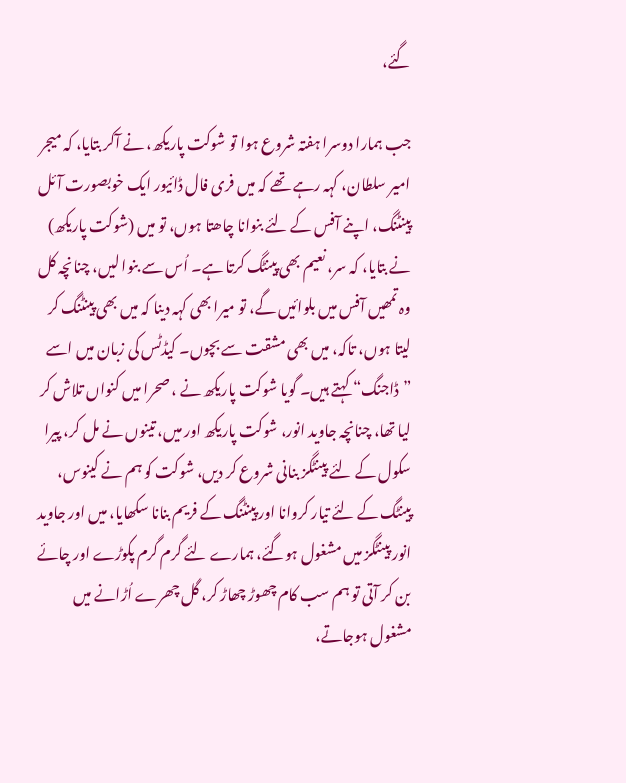گئے،

جب ہمارا دوسرا ہفتہ شروع ہوا تو شوکت پاریکھ، نے آکر بتایا، کہ میجر امیر سلطان، کہہ رہے تھے کہ میں فری فال ڈائیور ایک خوبصورت آئل پینٹنگ، اپنے آفس کے لئے بنوانا چاھتا ہوں، تو میں (شوکت پاریکھ) نے بتایا، کہ سر، نعیم بھی پینٹگ کرتا ہے۔ اُس سے بنوا لیں، چنانچہ کل وہ تمھیں آفس میں بلوائیں گے، تو میرا بھی کہہ دینا کہ میں بھی پینٹنگ کر لیتا ہوں، تاکہ، میں بھی مشقت سے بچوں۔ کیڈٹس کی زبان میں اسے ”ڈاجنگ“ کہتے ہیں۔ گویا شوکت پاریکھ نے ، صحرا میں کنواں تلاش کر لیا تھا، چنانچہ جاوید انور، شوکت پاریکھ اور میں، تینوں نے مل کر، پیرا سکول کے لئے پینٹگز بنانی شروع کر دیں، شوکت کو ہم نے کینوس، پینٹگ کے لئے تیار کروانا اور پینٹنگ کے فریم بنانا سکھایا، میں اور جاوید انور پینٹگز میں مشغول ہوگئے، ہمارے لئے گرم گرم پکوڑے اور چائے بن کر آتی تو ہم سب کام چھوڑ چھاڑ کر، گل چھرے اُڑانے میں مشغول ہوجاتے،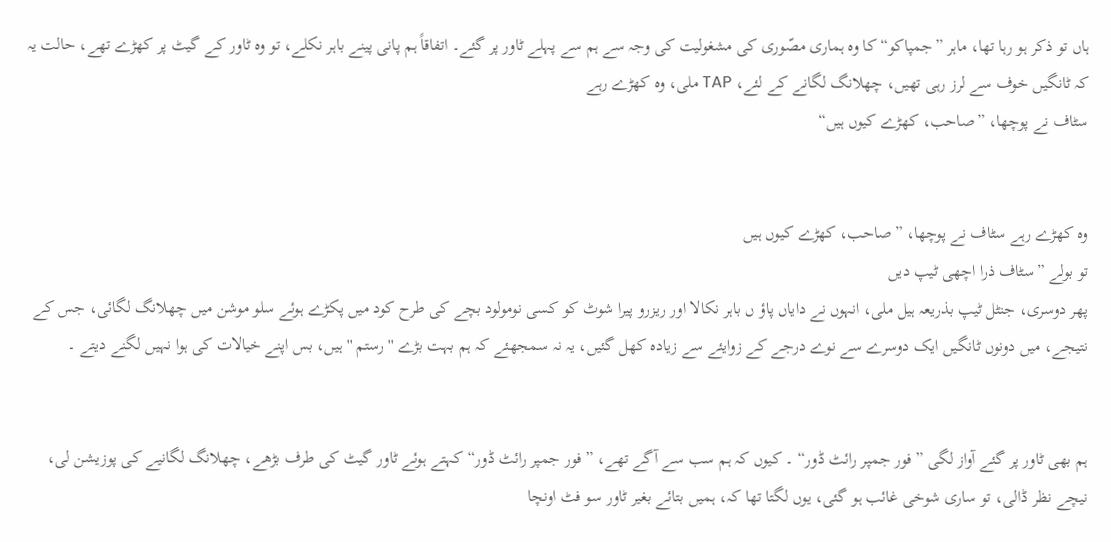ہاں تو ذکر ہو رہا تھا، ماہر ”جمپاکو“ کا وہ ہماری مصّوری کی مشغولیت کی وجہ سے ہم سے پہلے ٹاور پر گئے۔ اتفاقاً ہم پانی پینے باہر نکلے، تو وہ ٹاور کے گیٹ پر کھڑے تھے، حالت یہ کہ ٹانگیں خوف سے لرز رہی تھیں، چھلانگ لگانے کے لئے، TAP ملی، وہ کھڑے رہے
سٹاف نے پوچھا، ”صاحب، کھڑے کیوں ہیں“


وہ کھڑے رہے سٹاف نے پوچھا، ”صاحب، کھڑے کیوں ہیں
تو بولے ”سٹاف ذرا اچھی ٹیپ دیں
پھر دوسری، جنٹل ٹیپ بذریعہ ہیل ملی، انہوں نے دایاں پاؤ ں باہر نکالا اور ریزرو پیرا شوٹ کو کسی نومولود بچے کی طرح کود میں پکڑے ہوئے سلو موشن میں چھلانگ لگائی، جس کے نتیجے، میں دونوں ٹانگیں ایک دوسرے سے نوے درجے کے زوایئے سے زیادہ کھل گئیں، یہ نہ سمجھئے کہ ہم بہت بڑے '' رستم '' ہیں، بس اپنے خیالات کی ہوا نہیں لگنے دیتے ۔


ہم بھی ٹاور پر گئے آواز لگی ”فور جمپر رائٹ ڈور“ ۔ کیوں کہ ہم سب سے آگے تھے، ”فور جمپر رائٹ ڈور“ کہتے ہوئے ٹاور گیٹ کی طرف بڑھے، چھلانگ لگانیے کی پوزیشن لی، نیچے نظر ڈالی، تو ساری شوخی غائب ہو گئی، یوں لگتا تھا کہ، ہمیں بتائے بغیر ٹاور سو فٹ اونچا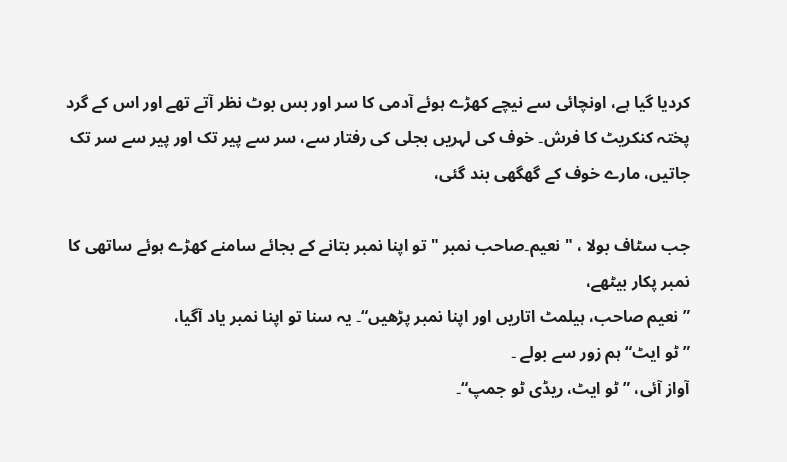کردیا گیا ہے، اونچائی سے نیچے کھڑے ہوئے آدمی کا سر اور بس بوٹ نظر آتے تھے اور اس کے گرد پختہ کنکریٹ کا فرش۔ خوف کی لہریں بجلی کی رفتار سے، سر سے پیر تک اور پیر سے سر تک جاتیں، مارے خوف کے گھگھی بند گئی،

جب سٹاف بولا ، " نعیم۔صاحب نمبر " تو اپنا نمبر بتانے کے بجائے سامنے کھڑے ہوئے ساتھی کا نمبر پکار بیٹھے،
”نعیم صاحب، ہیلمٹ اتاریں اور اپنا نمبر پڑھیں“۔ یہ سنا تو اپنا نمبر یاد آگیا،
” ٹو ایٹ“ ہم زور سے بولے ۔
آواز آئی، ” ٹو ایٹ، ریڈی ٹو جمپ“۔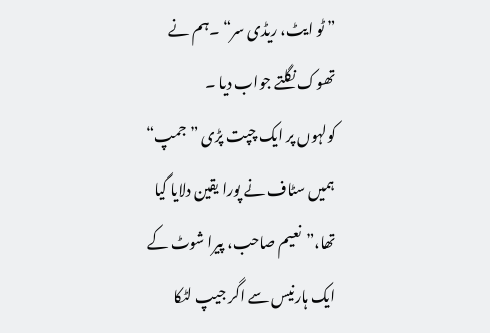” ٹو ایٹ، ریڈی سر“ ۔ہم نے تھوک نگلتے جواب دیا ۔
کولہوں پر ایک چپت پڑی ” جمپ“
ہمیں سٹاف نے پورا یقین دلایا گیا تھا،”نعیم صاحب، پیرا شوٹ کے ایک ہارنیس سے اگر جیپ لٹکا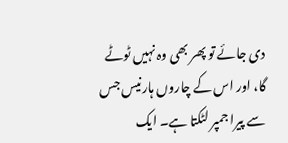دی جائے تو پھر بھی وہ نہیں ٹوٹے گا، اور اس کے چاروں ہارنیس جس سے پیرا جمپر لٹکتا ہے۔ ایک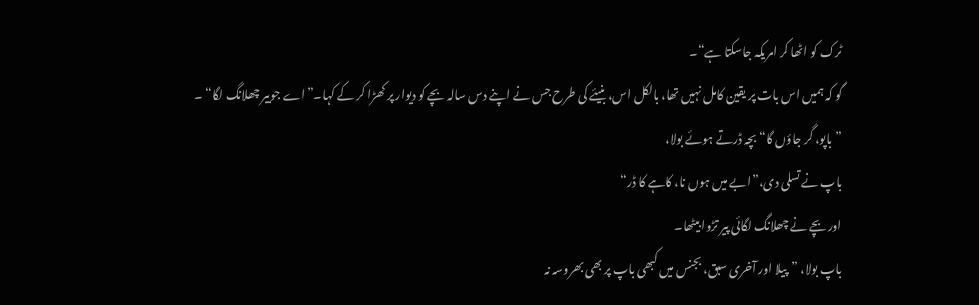ٹرک کو اٹھا کر امریکہ جاسکتا ہے“۔
گو کہ ہمیں اس بات پر یقین کامل نہیں تھا، بالکل اس، بنیئے کی طرح جس نے اپنے دس سالہ بچے کو دیوار پر کھڑا کر کے کہا۔”اے جوبیر چھلانگ لگا“ ۔
”باپو، گر جاؤں گا“ بچہ ڈرتے ہوئے بولا،
باپ نے تسلی دی،”ابے میں ہوں نا، کاہے کا ڈر“
اور بچے نے چھلانگ لگائی پیر تڑوا بیٹھا۔
باپ بولا، ”پیلا اور آخری سبق، بجنس میں کبھی باپ پر بھی بھروسہ نہ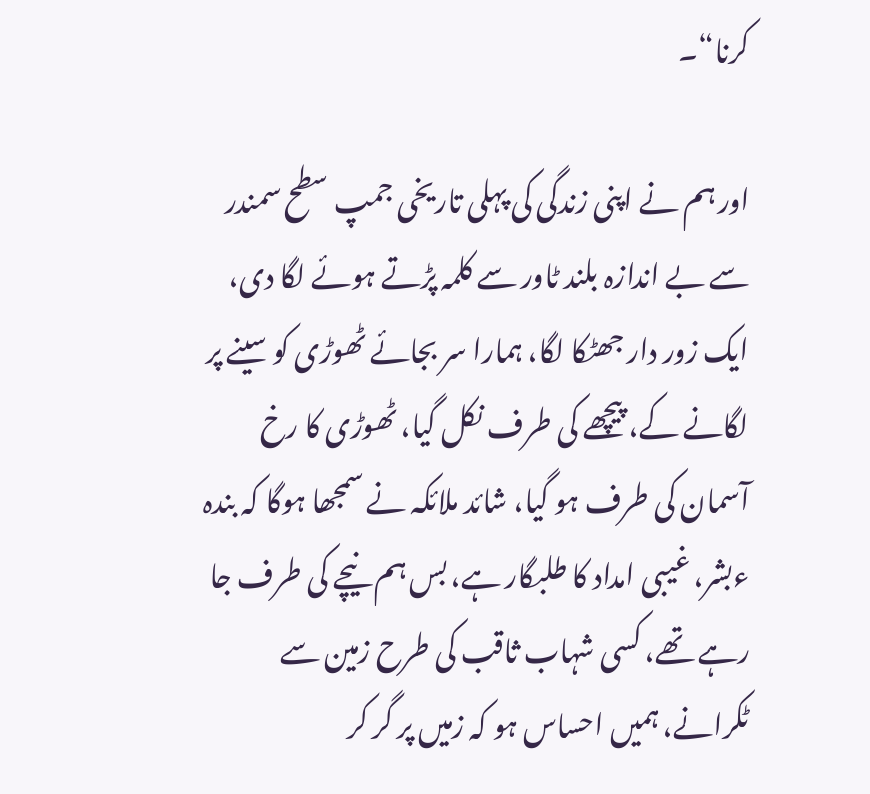کرنا“۔

اور ہم نے اپنی زندگی کی پہلی تاریخی جمپ سطح سمندر سے بے اندازہ بلند ٹاور سے کلمہ پڑتے ہوئے لگا دی، ایک زور دار جھٹکا لگا، ہمارا سر بجائے ٹھوڑی کو سینے پر لگانے کے، پیچھے کی طرف نکل گیا، ٹھوڑی کا رخ آسمان کی طرف ہو گیا، شائد ملائکہ نے سمجھا ہوگا کہ بندہ ءبشر، غیبی امداد کا طلبگار ہے، بس ہم نیچے کی طرف جا رہے تھے، کسی شہاب ثاقب کی طرح زمین سے ٹکرانے، ہمیں احساس ہو کہ زمیں پر گر کر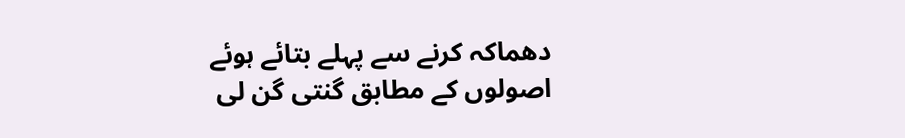دھماکہ کرنے سے پہلے بتائے ہوئے اصولوں کے مطابق گنتی گن لی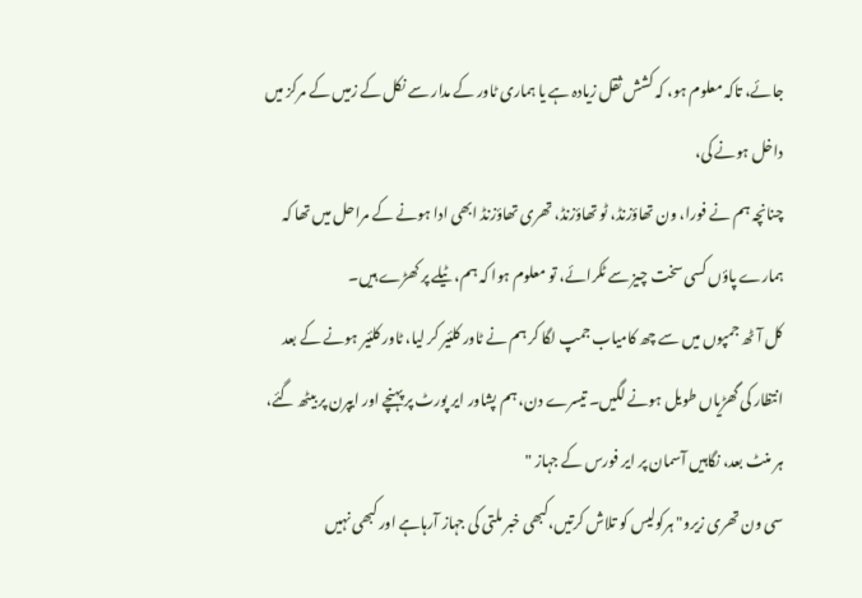جائے، تاکہ معلوم ہو، کہ کشش ثقل زیادہ ہے یا ہماری ٹاور کے مدار سے نکل کے زمیں کے مرکز میں داخل ہونے کی،
چنانچہ ہم نے فورا، ون تھاؤزنڈ، ٹو تھاؤزنڈ، تھری تھاؤزنڈ ابھی ادا ہونے کے مراحل میں تھا کہ ہمارے پاؤں کسی سخت چیز سے ٹکرائے، تو معلوم ہوا کہ ہم، ٹیلے پر کھڑے ہیں۔
کل آٹھ جمپوں میں سے چھ کامیاب جمپ لگا کر ہم نے ٹاور کلئیر کر لیا، ٹاور کلئیر ہونے کے بعد انتظار کی گھڑیاں طویل ہونے لگیں۔ تیسرے دن، ہم پشاور ایر پورٹ پر پہنچے اور ایپرن پر بیٹھ گئے، ہر منٹ بعد، نگاہیں آسمان پر ایر فورس کے جہاز "
سی ون تھری زیرو" ہرکولیس کو تلاش کرتیں،کبھی خبر ملتی کی جہاز آرہاہے اور کبھی نہیں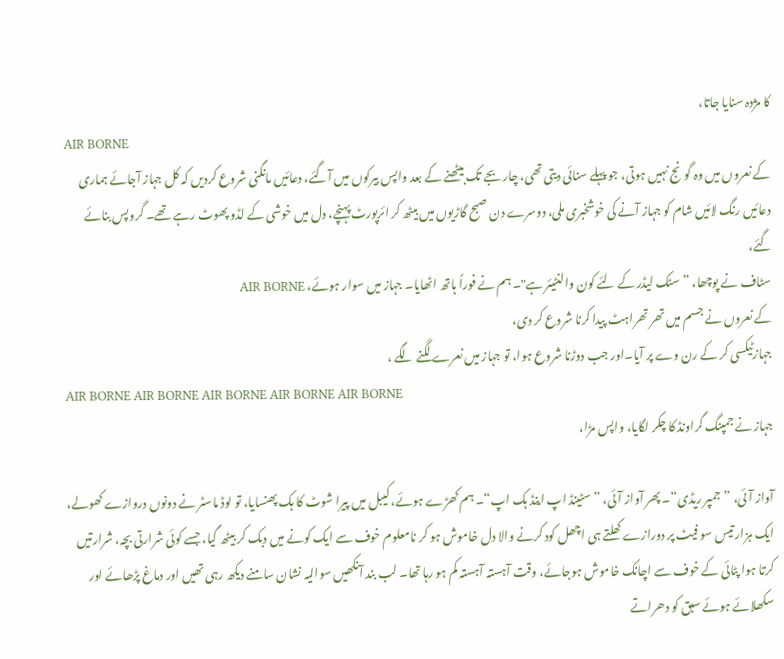کا مژدہ سنایا جاتا،
AIR BORNE
کے نعروں میں وہ گونج نہیں ہوتی، جو پہلے سنائی دیتی تھی، چار بجے تک بیٹھنے کے بعد واپس بیرکوں میں آگئے، دعائیں مانگنی شروع کردیں کہ کل جہاز آجائے ہماری دعائیں رنگ لائیں شام کو جہاز آنے کی خوشخبری ملی، دوسرے دن صبح گاڑیوں میں بیٹھ کر ائرپورٹ پہنچے، دل میں خوشی کے لڈو پھوٹ رہے تھے۔ گروپس بنائے گئے،
سٹاف نے پوچھا، ”سٹک لیڈر کے لئے کون والنٹیئر ہے"۔ ہم نے فوراً ہاتھ اٹھایا۔ جہاز میں سوار ہوئے، AIR BORNE
کے نعروں نے جسم میں تھر تھراہٹ پیدا کرنا شروع کر دی،
جہازٹیکسی کر کے رن وے پر آیا۔اور جب دوڑنا شروع ہوا، تو جہاز میں نعرے لگنے لگے ،
AIR BORNE AIR BORNE AIR BORNE AIR BORNE AIR BORNE
جہاز نے جمپنگ گراونڈ کا چکر لگایا، واپس مڑا،

آواز آئی، ”جمپر ریڈی“۔ پھر آواز آئی، ” سٹینڈ اپ اینڈ ہک اپ“۔ ہم کھڑے ہوئے، کیبل میں پیرا شوٹ کا ہک پھنسایا، تو لوڈ ماسٹر نے دونوں دروازے کھولے، ایک ہزار تیس سو فیٹ پر دورازے کھلتے ہی اچھل کود کرنے والا دل خاموش ہو کر نامعلوم خوف سے ایک کونے میں دبک کر بیٹھ گیا، جسے کوئی شرارتی بچہ، شرارتیں کرتا ہوا پٹائی کے خوف سے اچانک خاموش ہوجائے، وقت آہستہ آہستہ کم ہو رہا تھا۔ لب بند آنکھیں سوالیہ نشان سامنے دیکھ رہی تھیں اور دماغ پڑھائے اور سکھلائے ہوئے سبق کو دھراتے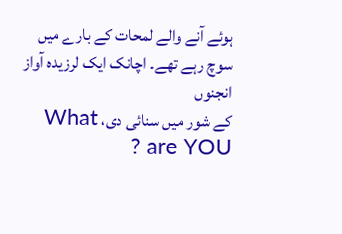ہوئے آنے والے لمحات کے بارے میں سوچ رہے تھے۔ اچانک ایک لرزیدہ آواز انجنوں
کے شور میں سنائی دی، What are YOU ?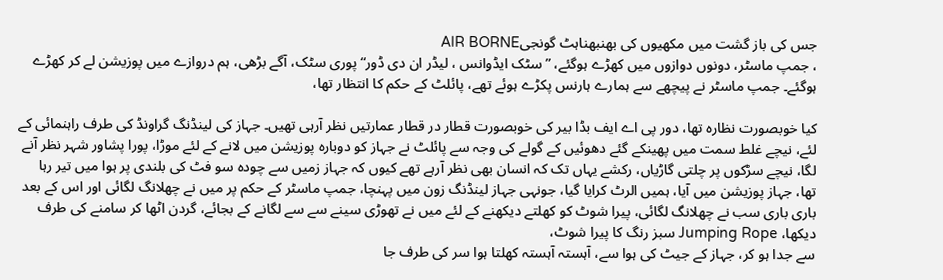جس کی باز گشت میں مکھیوں کی بھنبھناہٹ گونجیAIR BORNE
، جمپ ماسٹر، دونوں دوازوں میں کھڑے ہوگئے، ”سٹک ایڈوانس ، لیڈر ان دی ڈور“ پوری سٹک، آگے بڑھی، ہم دروازے میں پوزیشن لے کر کھڑے ہوگئے۔ جمپ ماسٹر نے پیچھے سے ہمارے ہارنس پکڑے ہوئے تھے، پائلٹ کے حکم کا انتظار تھا،

کیا خوبصورت نظارہ تھا، دور پی اے ایف بڈا بیر کی خوبصورت قطار در قطار عمارتیں نظر آرہی تھیں۔ جہاز کی لینڈنگ گراونڈ کی طرف راہنمائی کے لئے، نیچے غلط سمت میں پھینکے گئے دھوئیں کے گولے کی وجہ سے پائلٹ نے جہاز کو دوبارہ پوزیشن میں لانے کے لئے موڑا، پورا پشاور شہر نظر آنے لگا، نیچے سڑکوں پر چلتی گاڑیاں، رکشے یہاں تک کہ انسان بھی نظر آرہے تھے کیوں کہ جہاز زمیں سے چودہ سو فٹ کی بلندی پر ہوا میں تیر رہا تھا، جہاز پوزیشن میں آیا، ہمیں الرٹ کرایا گیا، جونہی جہاز لینڈنگ زون میں پہنچا، جمپ ماسٹر کے حکم پر میں نے چھلانگ لگائی اور اس کے بعد باری باری سب نے چھلانگ لگائی، پیرا شوٹ کو کھلتے دیکھنے کے لئے میں نے تھوڑی سینے سے سے لگانے کے بجائے، گردن اٹھا کر سامنے کی طرف دیکھا، Jumping Rope سبز رنگ کا پیرا شوٹ،
سے جدا ہو کر، جہاز کے جیٹ کی ہوا سے، آہستہ آہستہ کھلتا ہوا سر کی طرف جا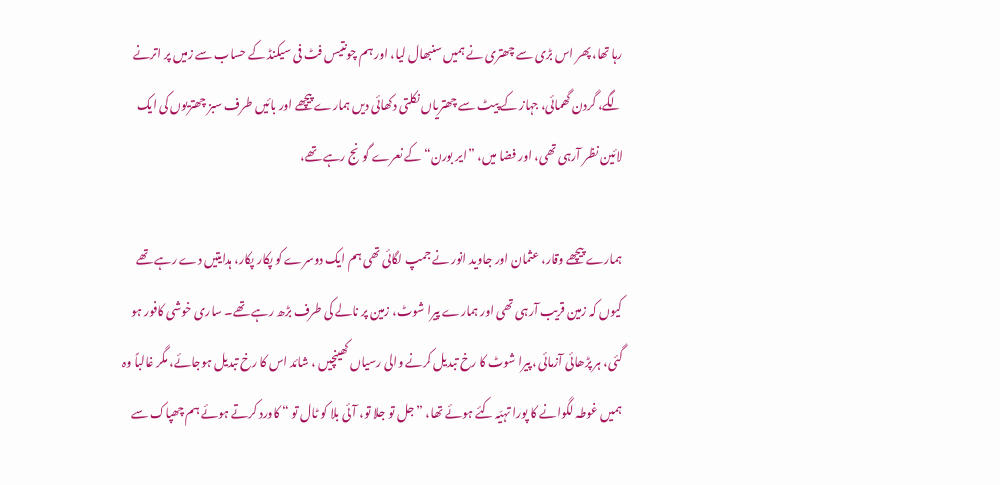رہا تھا، پھر اس بڑی سے چھتری نے ہمیں سنبھال لیا، اور ہم چونتیس فٹ فی سیکنڈ کے حساب سے زمیں پر اترنے لگے، گردن گھمائی، جہاز کے پیٹ سے چھتریاں نکلتی دکھائی دیں ہمارے پیچھے اور بائیں طرف سبز چھتریوں کی ایک لائین نظر آرہی تھی، اور فضا میں، ”ایر بورن“ کے نعرے گونج رہے تھے،

ہمارے پیچھے وقار، عثمان اور جاوید انور نے جمپ لگائی تھی ہم ایک دوسرے کو پکار پکار، ہدایتیں دے رہے تھے کیوں کہ زمین قریب آرہی تھی اور ہمارے پیرا شوٹ، زمین پر نالے کی طرف بڑھ رہے تھے۔ ساری خوشی کافور ہو گئی، ہر پڑھائی آزمائی ،پیرا شوٹ کا رخ تبدیل کرنے والی رسیاں کھینچیں ، شائد اس کا رخ تبدیل ہوجائے، مگر غالباً وہ ہمیں غوطہ لگوانے کا پورا تہیّہ کئے ہوئے تھا، ”جل تو جلا تو، آئی بلا کو ٹال تو “ کاورد کرتے ہوئے ہم چھپاک سے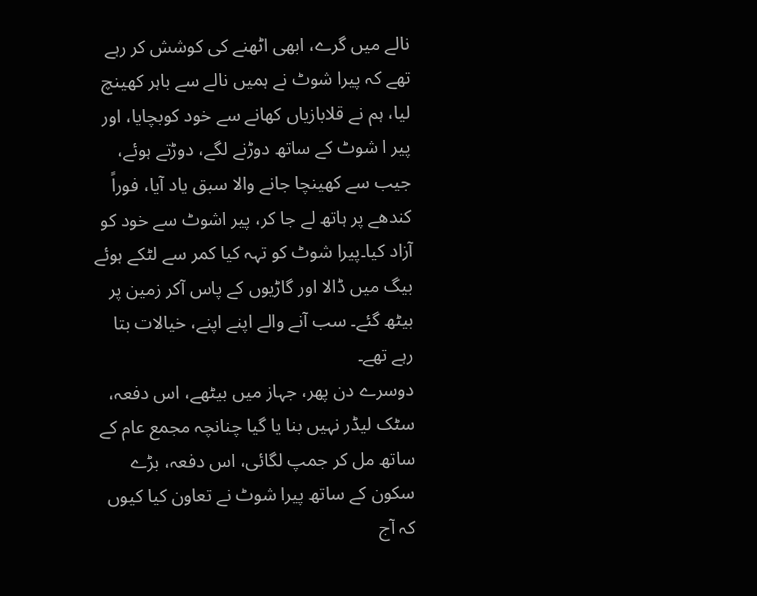نالے میں گرے، ابھی اٹھنے کی کوشش کر رہے تھے کہ پیرا شوٹ نے ہمیں نالے سے باہر کھینچ لیا، ہم نے قلابازیاں کھانے سے خود کوبچایا، اور پیر ا شوٹ کے ساتھ دوڑنے لگے، دوڑتے ہوئے، جیب سے کھینچا جانے والا سبق یاد آیا، فوراً کندھے پر ہاتھ لے جا کر، پیر اشوٹ سے خود کو آزاد کیا۔پیرا شوٹ کو تہہ کیا کمر سے لٹکے ہوئے بیگ میں ڈالا اور گاڑیوں کے پاس آکر زمین پر بیٹھ گئے۔ سب آنے والے اپنے اپنے، خیالات بتا رہے تھے۔
دوسرے دن پھر، جہاز میں بیٹھے، اس دفعہ، سٹک لیڈر نہیں بنا یا گیا چنانچہ مجمع عام کے ساتھ مل کر جمپ لگائی، اس دفعہ، بڑے سکون کے ساتھ پیرا شوٹ نے تعاون کیا کیوں کہ آج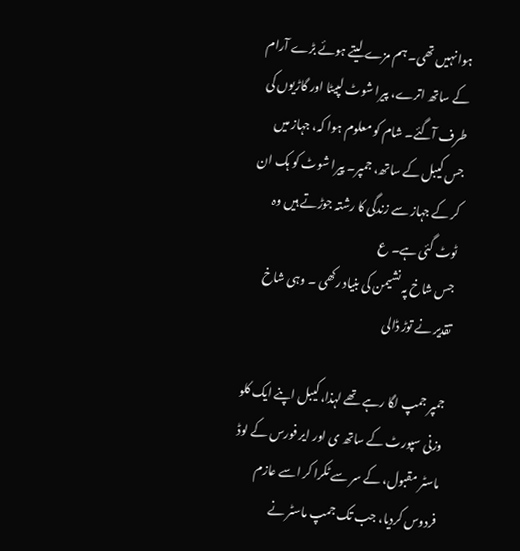ہوا نہیں تھی۔ ہم مزے لیتے ہوئے بڑے آرام کے ساتھ اترے، پیرا شوٹ لپیٹا اور گاڑیوں کی طرف آگئے۔ شام کو معلوم ہوا کہ، جہاز میں جس کیبل کے ساتھ، جمپر۔ پیرا شوٹ کو ہک ان کر کے جہاز سے زندگی کا رشتہ جوڑتے ہیں وہ ٹوٹ گئی ہے۔ ع
جس شاخ پہ نشیمن کی بنیاد رکھی ۔ وہی شاخ تقدیر نے توڑ ڈالی

جمپر جمپ لگا رہے تھے لہذا، کیبل اپنے ایک کلو وزنی سپورٹ کے ساتھ ی اور ایر فورس کے لوڈ ماسٹر مقبول، کے سر سے ٹکرا کر اسے عازم فردوس کردیا، جب تک جمپ ماسٹر نے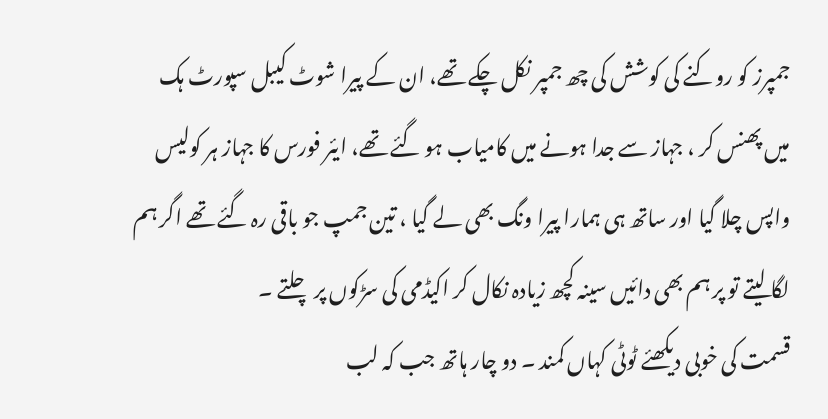جمپرز کو روکنے کی کوشش کی چھ جمپر نکل چکے تھے، ان کے پیرا شوٹ کیبل سپورٹ ہک میں پھنس کر ، جہاز سے جدا ہونے میں کامیاب ہو گئے تھے، ایئر فورس کا جہاز ہر کولیس واپس چلا گیا اور ساتھ ہی ہمارا پیرا ونگ بھی لے گیا ، تین جمپ جو باقی رہ گئے تھے اگر ہم لگا لیتے تو پر ہم بھی دائیں سینہ کچھ زیادہ نکال کر اکیڈمی کی سڑکوں پر چلتے ۔
قسمت کی خوبی دیکھئے ٹوٹی کہاں کمند ۔ دو چار ہاتھ جب کہ لب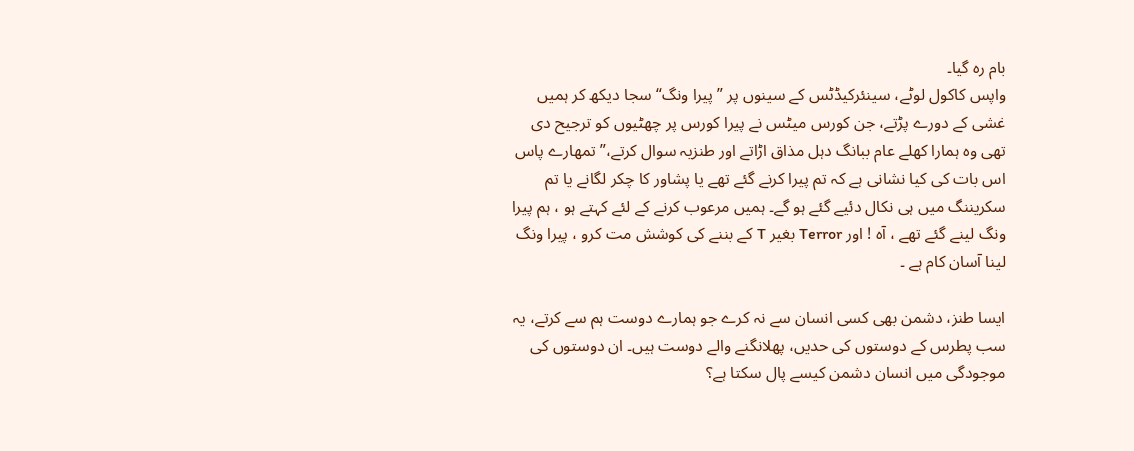بام رہ گیا۔
واپس کاکول لوٹے، سینئرکیڈٹس کے سینوں پر ”پیرا ونگ“ سجا دیکھ کر ہمیں غشی کے دورے پڑتے، جن کورس میٹس نے پیرا کورس پر چھٹیوں کو ترجیح دی تھی وہ ہمارا کھلے عام ببانگ دہل مذاق اڑاتے اور طنزیہ سوال کرتے،”تمھارے پاس اس بات کی کیا نشانی ہے کہ تم پیرا کرنے گئے تھے یا پشاور کا چکر لگانے یا تم سکریننگ میں ہی نکال دئیے گئے ہو گے۔ ہمیں مرعوب کرنے کے لئے کہتے ہو ، ہم پیرا ونگ لینے گئے تھے ، آہ ! اور Terror بغیر T کے بننے کی کوشش مت کرو ، پیرا ونگ لینا آسان کام ہے ۔

ایسا طنز، دشمن بھی کسی انسان سے نہ کرے جو ہمارے دوست ہم سے کرتے، یہ سب پطرس کے دوستوں کی حدیں، پھلانگنے والے دوست ہیں۔ ان دوستوں کی موجودگی میں انسان دشمن کیسے پال سکتا ہے؟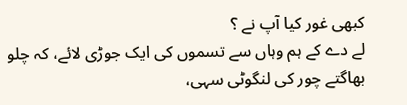کبھی غور کیا آپ نے ؟
لے دے کے ہم وہاں سے تسموں کی ایک جوڑی لائے، کہ چلو بھاگتے چور کی لنگوٹی سہی،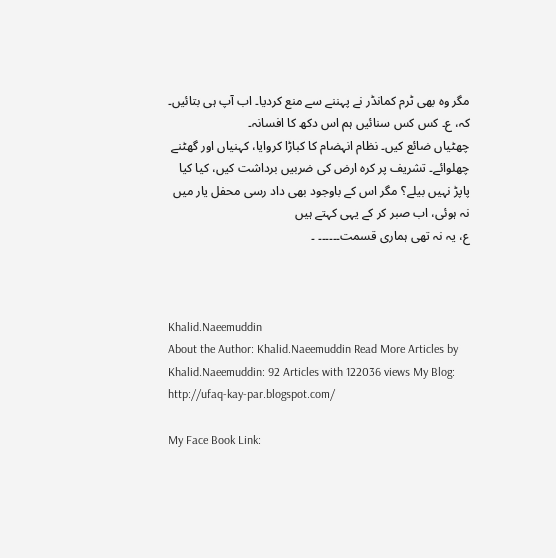مگر وہ بھی ٹرم کمانڈر نے پہننے سے منع کردیا۔ اب آپ ہی بتائیں۔ کہ، ع۔ کس کس سنائیں ہم اس دکھ کا افسانہ۔
چھٹیاں ضائع کیں۔ نظام انہضام کا کباڑا کروایا، کہنیاں اور گھٹنے چھلوائے۔ تشریف پر کرہ ارض کی ضربیں برداشت کیں، کیا کیا پاپڑ نہیں بیلے؟ مگر اس کے باوجود بھی داد رسی محفل یار میں نہ ہوئی، اب صبر کر کے یہی کہتے ہیں
ع، یہ نہ تھی ہماری قسمت۔۔۔۔۔۔ ۔



Khalid.Naeemuddin
About the Author: Khalid.Naeemuddin Read More Articles by Khalid.Naeemuddin: 92 Articles with 122036 views My Blog:
http://ufaq-kay-par.blogspot.com/

My Face Book Link: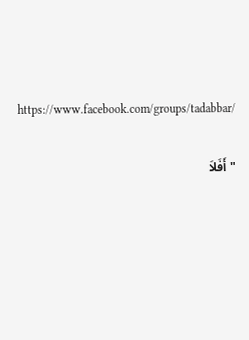https://www.facebook.com/groups/tadabbar/

" أَفَلاَ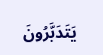يَتَدَبَّرُونَ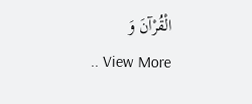الْقُرْآنَ وَ
.. View More